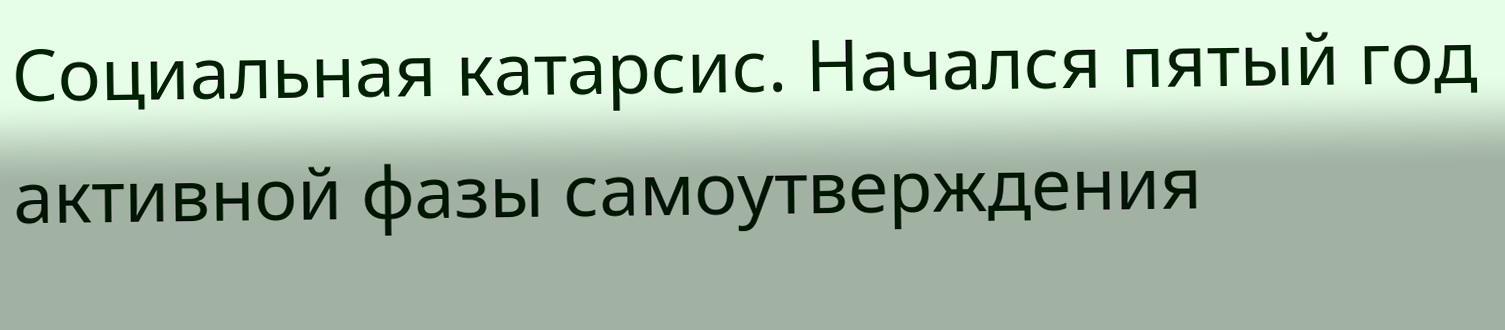Социальная катарсис. Начался пятый год активной фазы самоутверждения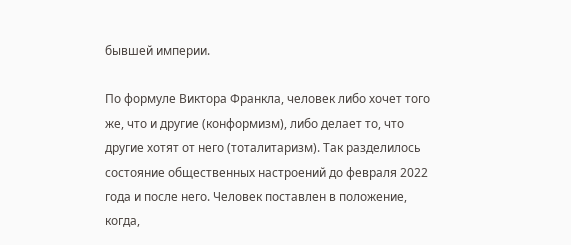бывшей империи.

По формуле Виктора Франкла, человек либо хочет того же, что и другие (конформизм), либо делает то, что другие хотят от него (тоталитаризм). Так разделилось состояние общественных настроений до февраля 2022 года и после него. Человек поставлен в положение, когда,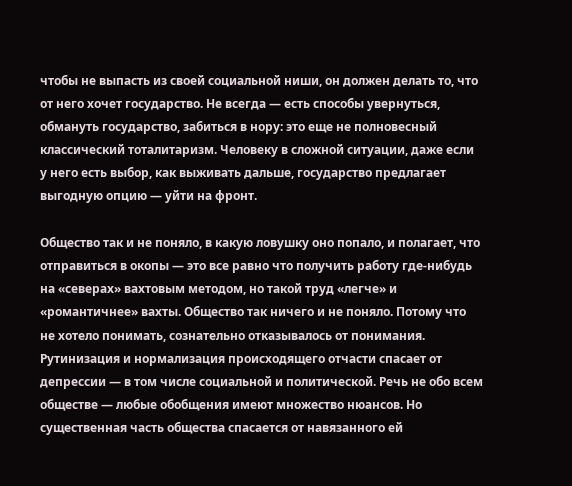чтобы не выпасть из своей социальной ниши, он должен делать то, что от него хочет государство. Не всегда — есть способы увернуться, обмануть государство, забиться в нору: это еще не полновесный классический тоталитаризм. Человеку в сложной ситуации, даже если у него есть выбор, как выживать дальше, государство предлагает выгодную опцию — уйти на фронт.

Общество так и не поняло, в какую ловушку оно попало, и полагает, что отправиться в окопы — это все равно что получить работу где-нибудь на «северах» вахтовым методом, но такой труд «легче» и «романтичнее» вахты. Общество так ничего и не поняло. Потому что не хотело понимать, сознательно отказывалось от понимания. Рутинизация и нормализация происходящего отчасти спасает от депрессии — в том числе социальной и политической. Речь не обо всем обществе — любые обобщения имеют множество нюансов. Но существенная часть общества спасается от навязанного ей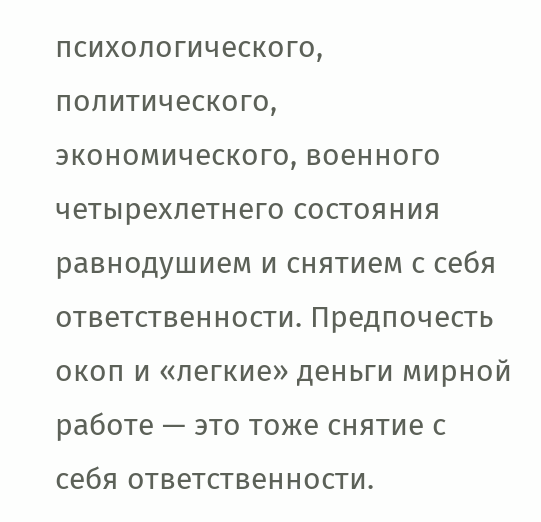психологического, политического, экономического, военного четырехлетнего состояния равнодушием и снятием с себя ответственности. Предпочесть окоп и «легкие» деньги мирной работе — это тоже снятие с себя ответственности.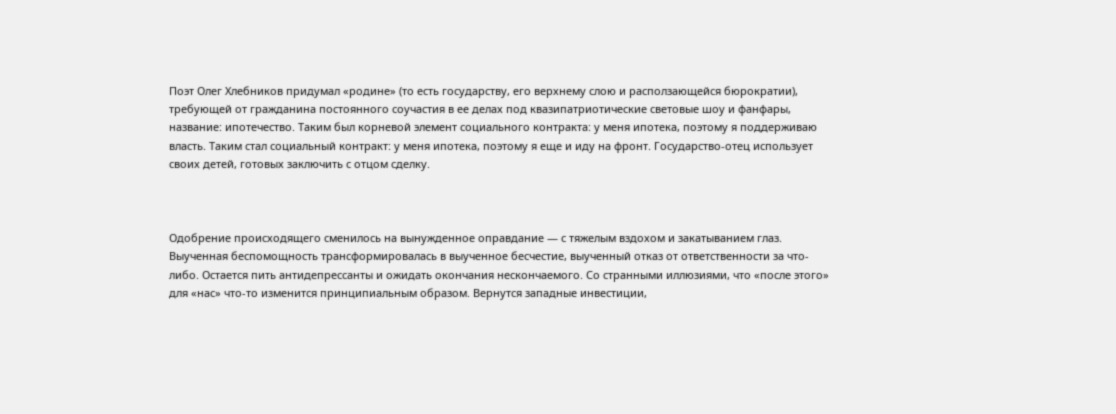Поэт Олег Хлебников придумал «родине» (то есть государству, его верхнему слою и расползающейся бюрократии), требующей от гражданина постоянного соучастия в ее делах под квазипатриотические световые шоу и фанфары, название: ипотечество. Таким был корневой элемент социального контракта: у меня ипотека, поэтому я поддерживаю власть. Таким стал социальный контракт: у меня ипотека, поэтому я еще и иду на фронт. Государство-отец использует своих детей, готовых заключить с отцом сделку.



Одобрение происходящего сменилось на вынужденное оправдание — с тяжелым вздохом и закатыванием глаз. Выученная беспомощность трансформировалась в выученное бесчестие, выученный отказ от ответственности за что-либо. Остается пить антидепрессанты и ожидать окончания нескончаемого. Со странными иллюзиями, что «после этого» для «нас» что-то изменится принципиальным образом. Вернутся западные инвестиции,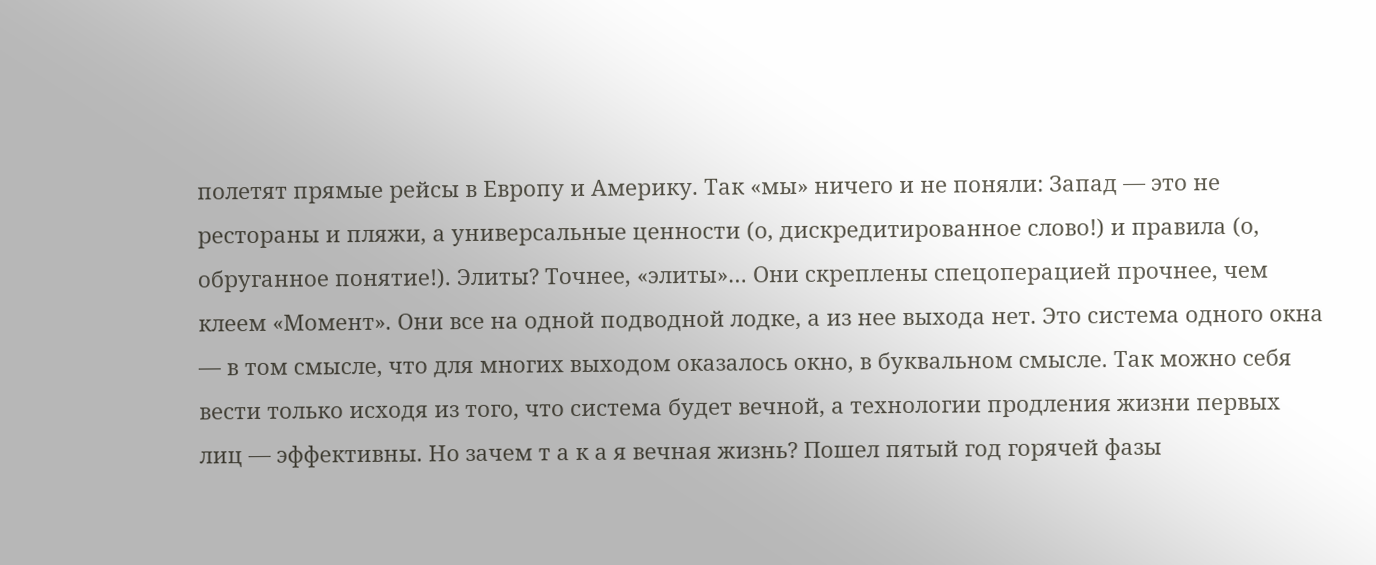полетят прямые рейсы в Европу и Америку. Так «мы» ничего и не поняли: Запад — это не рестораны и пляжи, а универсальные ценности (о, дискредитированное слово!) и правила (о, обруганное понятие!). Элиты? Точнее, «элиты»… Они скреплены спецоперацией прочнее, чем клеем «Момент». Они все на одной подводной лодке, а из нее выхода нет. Это система одного окна — в том смысле, что для многих выходом оказалось окно, в буквальном смысле. Так можно себя вести только исходя из того, что система будет вечной, а технологии продления жизни первых лиц — эффективны. Но зачем т а к а я вечная жизнь? Пошел пятый год горячей фазы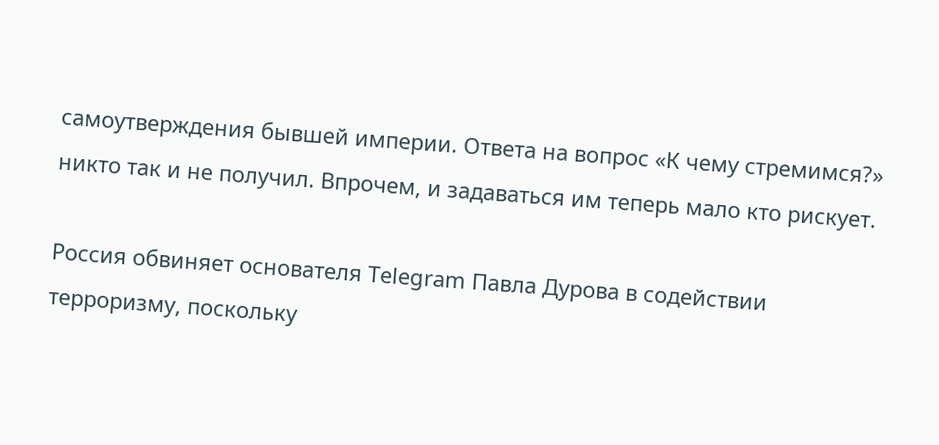самоутверждения бывшей империи. Ответа на вопрос «К чему стремимся?» никто так и не получил. Впрочем, и задаваться им теперь мало кто рискует.

Россия обвиняет основателя Telegram Павла Дурова в содействии терроризму, поскольку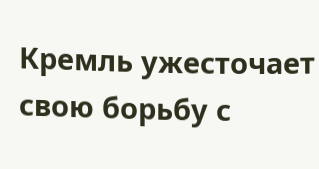Кремль ужесточает свою борьбу с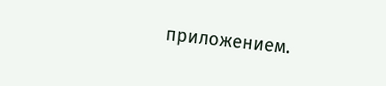приложением.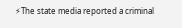⚡The state media reported a criminal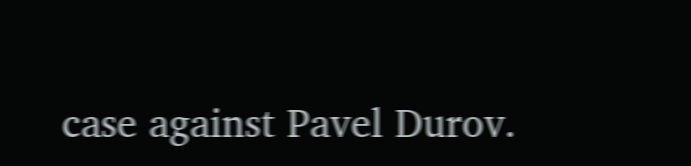case against Pavel Durov.